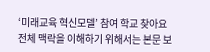‘미래교육 혁신모델’ 참여 학교 찾아요
전체 맥락을 이해하기 위해서는 본문 보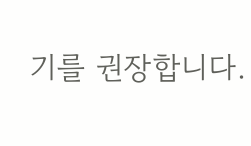기를 권장합니다.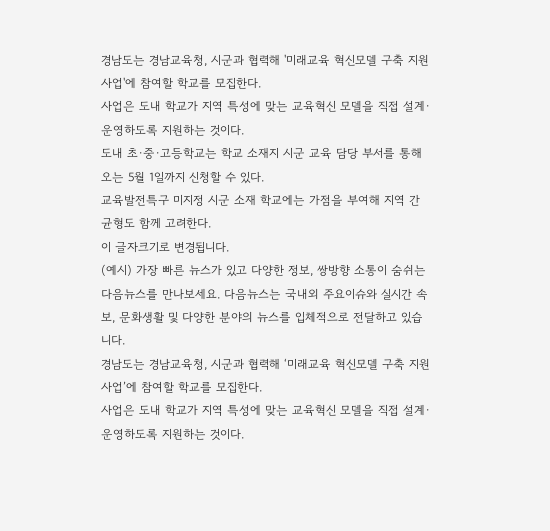경남도는 경남교육청, 시군과 협력해 '미래교육 혁신모델 구축 지원사업'에 참여할 학교를 모집한다.
사업은 도내 학교가 지역 특성에 맞는 교육혁신 모델을 직접 설계·운영하도록 지원하는 것이다.
도내 초·중·고등학교는 학교 소재지 시군 교육 담당 부서를 통해 오는 5월 1일까지 신청할 수 있다.
교육발전특구 미지정 시군 소재 학교에는 가점을 부여해 지역 간 균형도 함께 고려한다.
이 글자크기로 변경됩니다.
(예시) 가장 빠른 뉴스가 있고 다양한 정보, 쌍방향 소통이 숨쉬는 다음뉴스를 만나보세요. 다음뉴스는 국내외 주요이슈와 실시간 속보, 문화생활 및 다양한 분야의 뉴스를 입체적으로 전달하고 있습니다.
경남도는 경남교육청, 시군과 협력해 ‘미래교육 혁신모델 구축 지원사업’에 참여할 학교를 모집한다.
사업은 도내 학교가 지역 특성에 맞는 교육혁신 모델을 직접 설계·운영하도록 지원하는 것이다.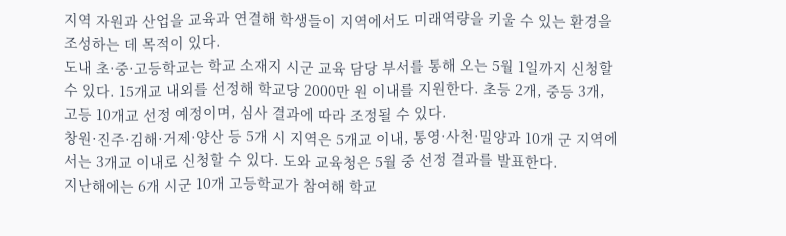지역 자원과 산업을 교육과 연결해 학생들이 지역에서도 미래역량을 키울 수 있는 환경을 조성하는 데 목적이 있다.
도내 초·중·고등학교는 학교 소재지 시군 교육 담당 부서를 통해 오는 5월 1일까지 신청할 수 있다. 15개교 내외를 선정해 학교당 2000만 원 이내를 지원한다. 초등 2개, 중등 3개, 고등 10개교 선정 예정이며, 심사 결과에 따라 조정될 수 있다.
창원·진주·김해·거제·양산 등 5개 시 지역은 5개교 이내, 통영·사천·밀양과 10개 군 지역에서는 3개교 이내로 신청할 수 있다. 도와 교육청은 5월 중 선정 결과를 발표한다.
지난해에는 6개 시군 10개 고등학교가 참여해 학교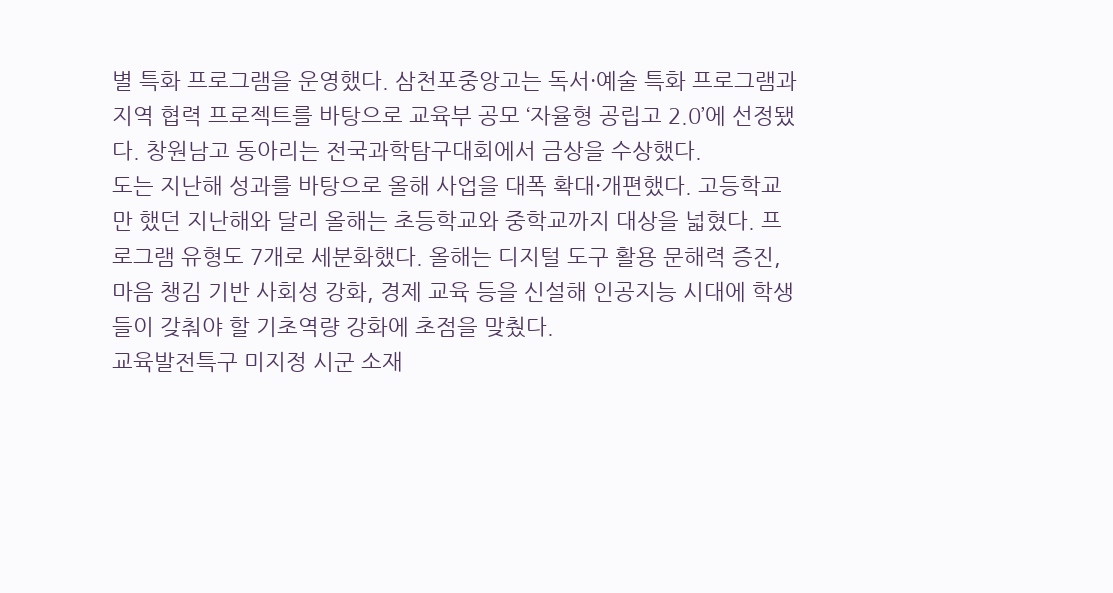별 특화 프로그램을 운영했다. 삼천포중앙고는 독서·예술 특화 프로그램과 지역 협력 프로젝트를 바탕으로 교육부 공모 ‘자율형 공립고 2.0’에 선정됐다. 창원남고 동아리는 전국과학탐구대회에서 금상을 수상했다.
도는 지난해 성과를 바탕으로 올해 사업을 대폭 확대·개편했다. 고등학교만 했던 지난해와 달리 올해는 초등학교와 중학교까지 대상을 넓혔다. 프로그램 유형도 7개로 세분화했다. 올해는 디지털 도구 활용 문해력 증진, 마음 챙김 기반 사회성 강화, 경제 교육 등을 신설해 인공지능 시대에 학생들이 갖춰야 할 기초역량 강화에 초점을 맞췄다.
교육발전특구 미지정 시군 소재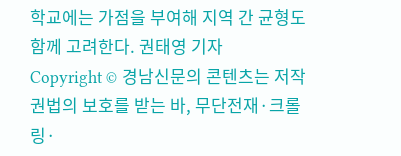학교에는 가점을 부여해 지역 간 균형도 함께 고려한다. 권태영 기자
Copyright © 경남신문의 콘텐츠는 저작권법의 보호를 받는 바, 무단전재·크롤링·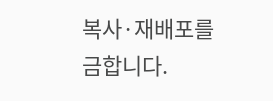복사·재배포를 금합니다.